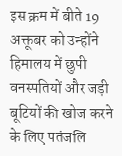इस क्रम में बीते 19 अक्तूबर को उन्होंने हिमालय में छुपी वनस्पतियों और जड़ी बूटियों की खोज करने के लिए पतंजलि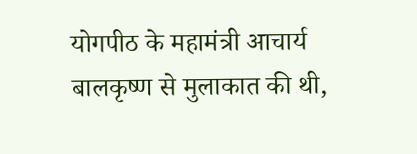योगपीठ के महामंत्री आचार्य बालकृष्ण से मुलाकात की थी,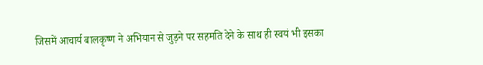जिसमें आचार्य बालकृष्ण ने अभियान से जुड़ने पर सहमति देने के साथ ही स्वयं भी इसका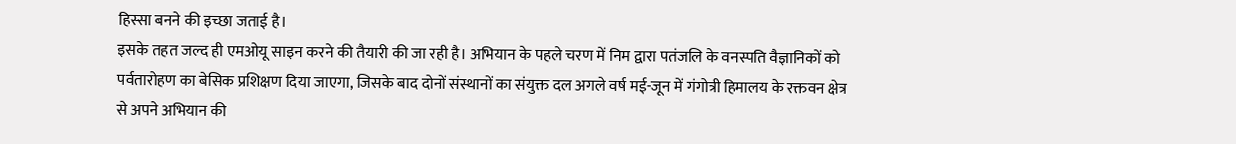हिस्सा बनने की इच्छा जताई है।
इसके तहत जल्द ही एमओयू साइन करने की तैयारी की जा रही है। अभियान के पहले चरण में निम द्वारा पतंजलि के वनस्पति वैज्ञानिकों को पर्वतारोहण का बेसिक प्रशिक्षण दिया जाएगा, जिसके बाद दोनों संस्थानों का संयुक्त दल अगले वर्ष मई-जून में गंगोत्री हिमालय के रक्तवन क्षेत्र से अपने अभियान की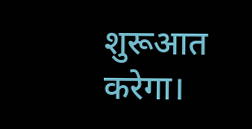शुरूआत करेगा।